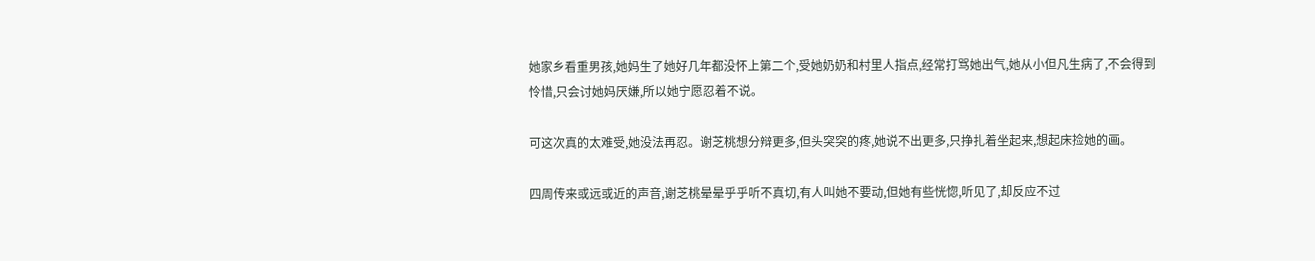她家乡看重男孩,她妈生了她好几年都没怀上第二个,受她奶奶和村里人指点,经常打骂她出气,她从小但凡生病了,不会得到怜惜,只会讨她妈厌嫌,所以她宁愿忍着不说。

可这次真的太难受,她没法再忍。谢芝桃想分辩更多,但头突突的疼,她说不出更多,只挣扎着坐起来,想起床捡她的画。

四周传来或远或近的声音,谢芝桃晕晕乎乎听不真切,有人叫她不要动,但她有些恍惚,听见了,却反应不过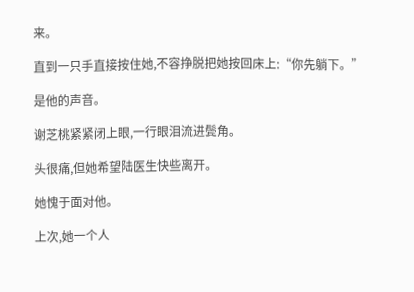来。

直到一只手直接按住她,不容挣脱把她按回床上:“你先躺下。”

是他的声音。

谢芝桃紧紧闭上眼,一行眼泪流进鬓角。

头很痛,但她希望陆医生快些离开。

她愧于面对他。

上次,她一个人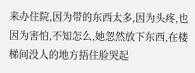来办住院,因为带的东西太多,因为头疼,也因为害怕,不知怎么,她忽然放下东西,在楼梯间没人的地方捂住脸哭起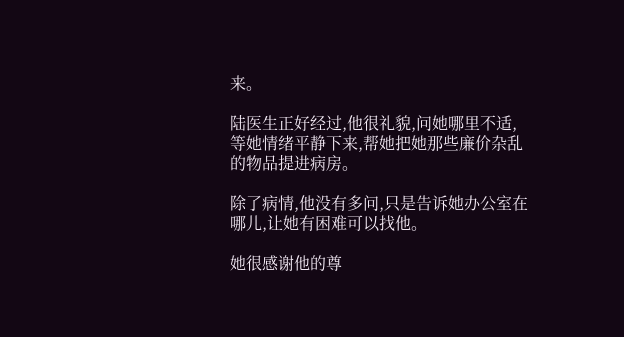来。

陆医生正好经过,他很礼貌,问她哪里不适,等她情绪平静下来,帮她把她那些廉价杂乱的物品提进病房。

除了病情,他没有多问,只是告诉她办公室在哪儿,让她有困难可以找他。

她很感谢他的尊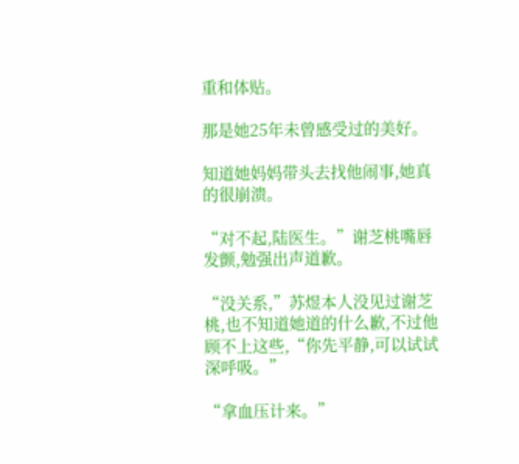重和体贴。

那是她25年未曾感受过的美好。

知道她妈妈带头去找他闹事,她真的很崩溃。

“对不起,陆医生。”谢芝桃嘴唇发颤,勉强出声道歉。

“没关系,”苏煜本人没见过谢芝桃,也不知道她道的什么歉,不过他顾不上这些,“你先平静,可以试试深呼吸。”

“拿血压计来。”